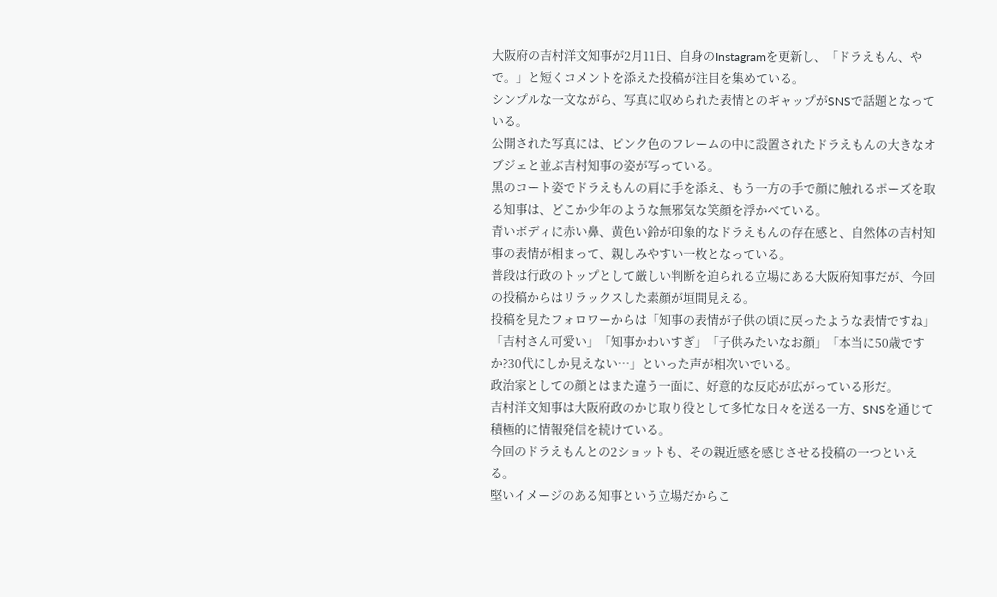大阪府の吉村洋文知事が2月11日、自身のInstagramを更新し、「ドラえもん、やで。」と短くコメントを添えた投稿が注目を集めている。
シンプルな一文ながら、写真に収められた表情とのギャップがSNSで話題となっている。
公開された写真には、ピンク色のフレームの中に設置されたドラえもんの大きなオブジェと並ぶ吉村知事の姿が写っている。
黒のコート姿でドラえもんの肩に手を添え、もう一方の手で顔に触れるポーズを取る知事は、どこか少年のような無邪気な笑顔を浮かべている。
青いボディに赤い鼻、黄色い鈴が印象的なドラえもんの存在感と、自然体の吉村知事の表情が相まって、親しみやすい一枚となっている。
普段は行政のトップとして厳しい判断を迫られる立場にある大阪府知事だが、今回の投稿からはリラックスした素顔が垣間見える。
投稿を見たフォロワーからは「知事の表情が子供の頃に戻ったような表情ですね」「吉村さん可愛い」「知事かわいすぎ」「子供みたいなお顔」「本当に50歳ですか?30代にしか見えない…」といった声が相次いでいる。
政治家としての顔とはまた違う一面に、好意的な反応が広がっている形だ。
吉村洋文知事は大阪府政のかじ取り役として多忙な日々を送る一方、SNSを通じて積極的に情報発信を続けている。
今回のドラえもんとの2ショットも、その親近感を感じさせる投稿の一つといえる。
堅いイメージのある知事という立場だからこ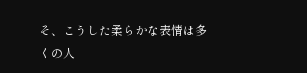そ、こうした柔らかな表情は多くの人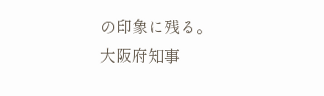の印象に残る。
大阪府知事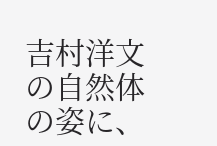吉村洋文の自然体の姿に、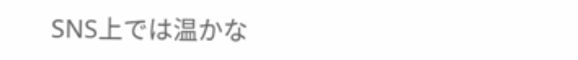SNS上では温かな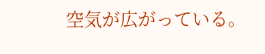空気が広がっている。